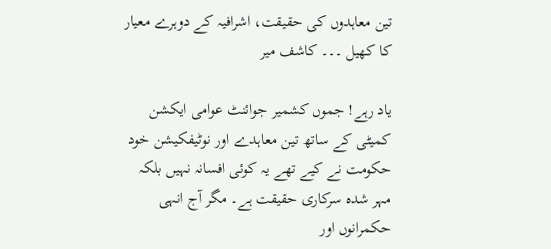تین معاہدوں کی حقیقت، اشرافیہ کے دوہرے معیار کا کھیل ۔۔۔ کاشف میر

یاد رہے! جموں کشمیر جوائنٹ عوامی ایکشن کمیٹی کے ساتھ تین معاہدے اور نوٹیفکیشن خود حکومت نے کیے تھے یہ کوئی افسانہ نہیں بلکہ مہر شدہ سرکاری حقیقت ہے۔ مگر آج انہی حکمرانوں اور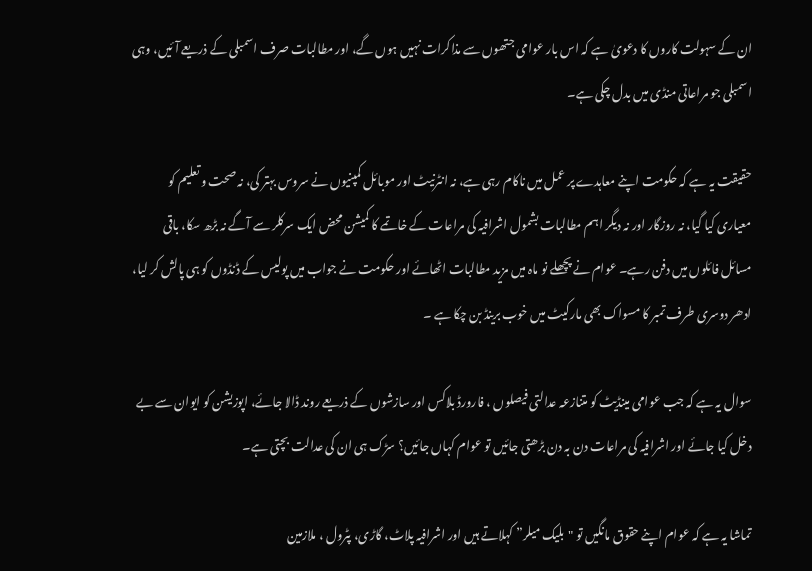ان کے سہولت کاروں کا دعویٰ ہے کہ اس بار عوامی جتھوں سے مذاکرات نہیں ہوں گے، اور مطالبات صرف اسمبلی کے ذریعے آئیں، وہی اسمبلی جو مراعاتی منڈی میں بدل چکی ہے۔

حقیقت یہ ہے کہ حکومت اپنے معاہدے پر عمل میں ناکام رہی ہے، نہ انٹرنیٹ اور موبائل کمپنیوں نے سروس بہتر کی، نہ صحت و تعلیم کو معیاری کیا گیا، نہ روزگار اور نہ دیگر اہم مطالبات بشمول اشرافیہ کی مراعات کے خاتمے کا کمیشن محض ایک سرکلر سے آگے نہ بڑھ سکا، باقی مسائل فائلوں میں دفن رہے۔ عوام نے پچھلے نو ماہ میں مزید مطالبات اٹھائے اور حکومت نے جواب میں پولیس کے ڈنڈوں کو ہی پالش کر لیا، ادھر دوسری طرف تمبر کا مسواک بھی مارکیٹ میں خوب برینڈ بن چکا ہے ۔

سوال یہ ہے کہ جب عوامی مینڈیٹ کو متنازعہ عدالتی فیصلوں ، فارورڈ بلاکس اور سازشوں کے ذریعے روند ڈالا جائے، اپوزیشن کو ایوان سے بے دخل کیا جائے اور اشرافیہ کی مراعات دن بہ دن بڑھتی جائیں تو عوام کہاں جائیں؟ سڑک ہی ان کی عدالت بچتی ہے۔

تماشا یہ ہے کہ عوام اپنے حقوق مانگیں تو "بلیک میلر” کہلاتے ہیں اور اشرافیہ پلاٹ، گاڑی، پٹرول ، ملازمین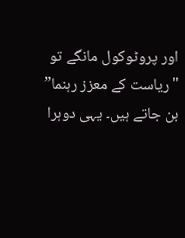اور پروٹوکول مانگے تو "ریاست کے معزز رہنما” بن جاتے ہیں۔ یہی دوہرا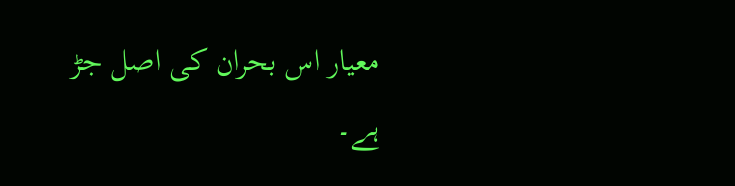معیار اس بحران کی اصل جڑ ہے۔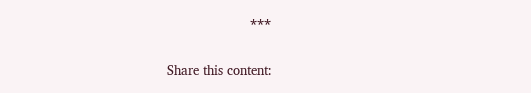٭٭٭

Share this content: